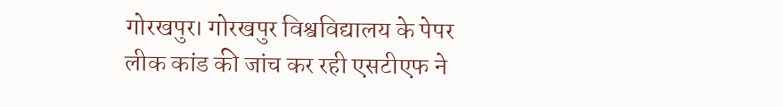गोरखपुर। गोरखपुर विश्वविद्यालय के पेपर लीक कांड की जांच कर रही एसटीएफ ने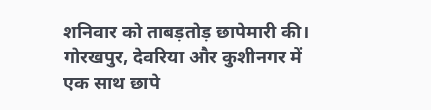शनिवार को ताबड़तोड़ छापेमारी की। गोरखपुर, देवरिया और कुशीनगर में एक साथ छापे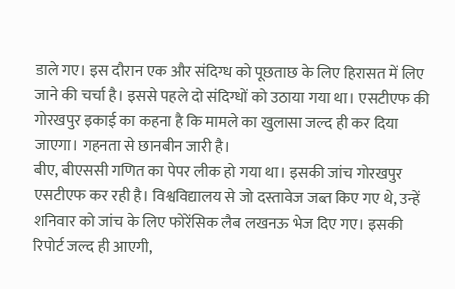डाले गए। इस दौरान एक और संदिग्ध को पूछताछ के लिए हिरासत में लिए जाने की चर्चा है। इससे पहले दो संदिग्धों को उठाया गया था। एसटीएफ की गोरखपुर इकाई का कहना है कि मामले का खुलासा जल्द ही कर दिया जाएगा। गहनता से छानबीन जारी है।
बीए, बीएससी गणित का पेपर लीक हो गया था। इसकी जांच गोरखपुर एसटीएफ कर रही है। विश्वविद्यालय से जो दस्तावेज जब्त किए गए थे, उन्हें शनिवार को जांच के लिए फोरेंसिक लैब लखनऊ भेज दिए गए। इसकी रिपोर्ट जल्द ही आएगी,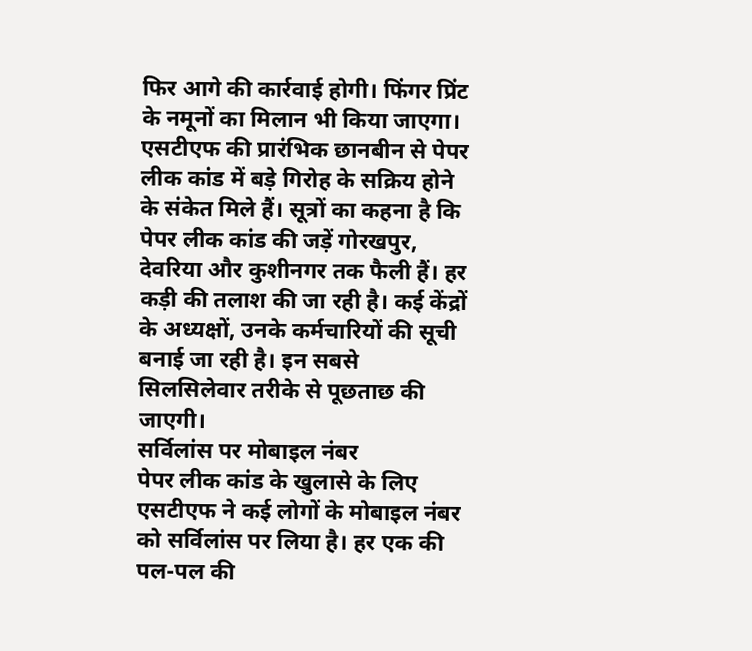फिर आगे की कार्रवाई होगी। फिंगर प्रिंट के नमूनों का मिलान भी किया जाएगा। एसटीएफ की प्रारंभिक छानबीन से पेपर लीक कांड में बड़े गिरोह के सक्रिय होने के संकेत मिले हैं। सूत्रों का कहना है कि पेपर लीक कांड की जड़ें गोरखपुर, देवरिया और कुशीनगर तक फैली हैं। हर कड़ी की तलाश की जा रही है। कई केंद्रों के अध्यक्षों, उनके कर्मचारियों की सूची बनाई जा रही है। इन सबसे सिलसिलेवार तरीके से पूछताछ की जाएगी।
सर्विलांस पर मोबाइल नंबर
पेपर लीक कांड के खुलासे के लिए एसटीएफ ने कई लोगों के मोबाइल नंबर को सर्विलांस पर लिया है। हर एक की पल-पल की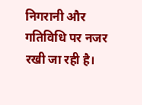निगरानी और गतिविधि पर नजर रखी जा रही है।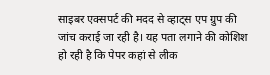साइबर एक्सपर्ट की मदद से व्हाट्स एप ग्रुप की जांच कराई जा रही है। यह पता लगाने की कोशिश हो रही है कि पेपर कहां से लीक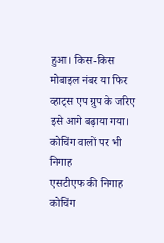हुआ। किस-किस मोबाइल नंबर या फिर व्हाट्स एप ग्रुप के जरिए इसे आगे बढ़ाया गया।
कोचिंग वालों पर भी निगाह
एसटीएफ की निगाह कोचिंग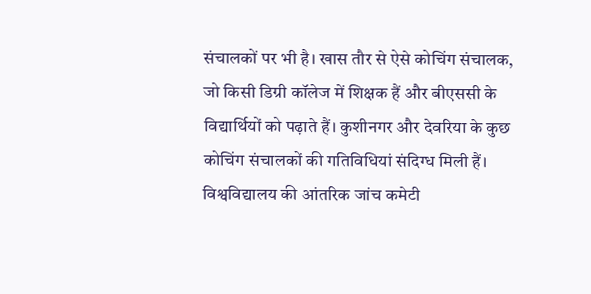संचालकों पर भी है। खास तौर से ऐसे कोचिंग संचालक, जो किसी डिग्री कॉलेज में शिक्षक हैं और बीएससी के विद्यार्थियों को पढ़ाते हैं। कुशीनगर और देवरिया के कुछ कोचिंग संचालकों की गतिविधियां संदिग्ध मिली हैं। विश्वविद्यालय की आंतरिक जांच कमेटी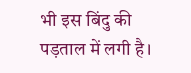भी इस बिंदु की पड़ताल में लगी है।